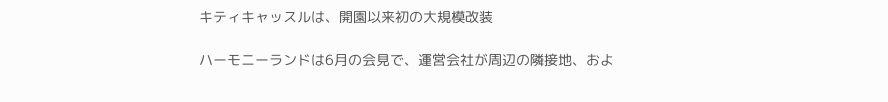キティキャッスルは、開園以来初の大規模改装

ハーモニーランドは6月の会見で、運営会社が周辺の隣接地、およ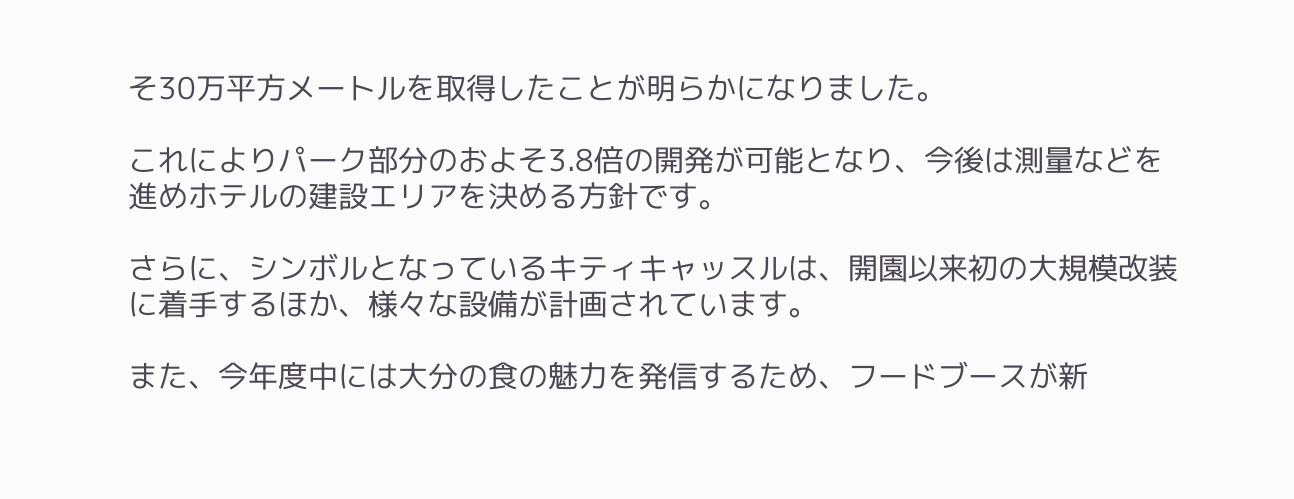そ30万平方メートルを取得したことが明らかになりました。

これによりパーク部分のおよそ3.8倍の開発が可能となり、今後は測量などを進めホテルの建設エリアを決める方針です。

さらに、シンボルとなっているキティキャッスルは、開園以来初の大規模改装に着手するほか、様々な設備が計画されています。

また、今年度中には大分の食の魅力を発信するため、フードブースが新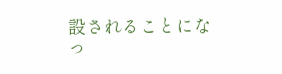設されることになっ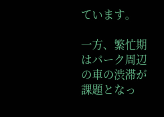ています。

一方、繁忙期はパーク周辺の車の渋滞が課題となっ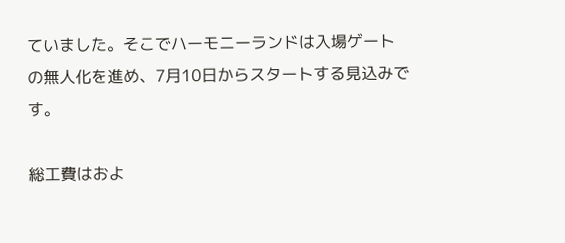ていました。そこでハーモニーランドは入場ゲートの無人化を進め、7月10日からスタートする見込みです。

総工費はおよ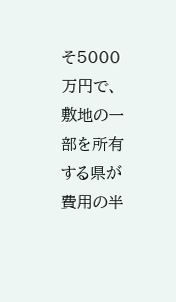そ5000万円で、敷地の一部を所有する県が費用の半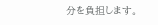分を負担します。